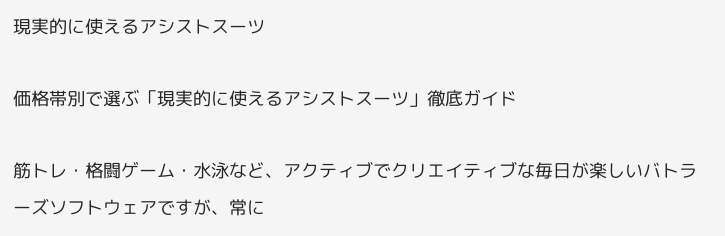現実的に使えるアシストスーツ

価格帯別で選ぶ「現実的に使えるアシストスーツ」徹底ガイド

筋トレ・格闘ゲーム・水泳など、アクティブでクリエイティブな毎日が楽しいバトラーズソフトウェアですが、常に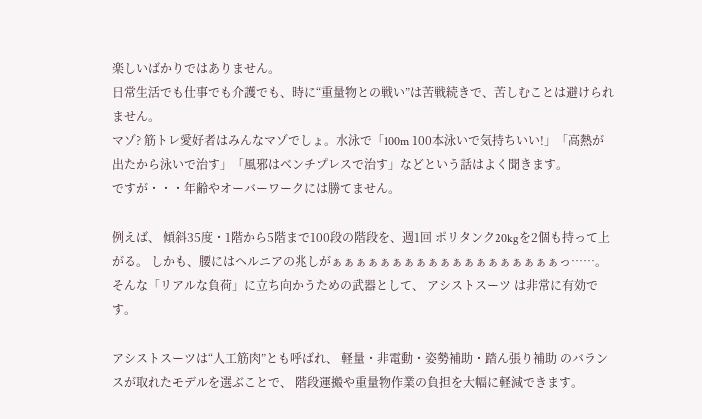楽しいばかりではありません。
日常生活でも仕事でも介護でも、時に“重量物との戦い”は苦戦続きで、苦しむことは避けられません。
マゾ? 筋トレ愛好者はみんなマゾでしょ。水泳で「100m 100本泳いで気持ちいい!」「高熱が出たから泳いで治す」「風邪はベンチプレスで治す」などという話はよく聞きます。
ですが・・・年齢やオーバーワークには勝てません。

例えば、 傾斜35度・1階から5階まで100段の階段を、週1回 ポリタンク20kgを2個も持って上がる。 しかも、腰にはヘルニアの兆しがぁぁぁぁぁぁぁぁぁぁぁぁぁぁぁぁぁぁぁっ……。
そんな「リアルな負荷」に立ち向かうための武器として、 アシストスーツ は非常に有効です。

アシストスーツは“人工筋肉”とも呼ばれ、 軽量・非電動・姿勢補助・踏ん張り補助 のバランスが取れたモデルを選ぶことで、 階段運搬や重量物作業の負担を大幅に軽減できます。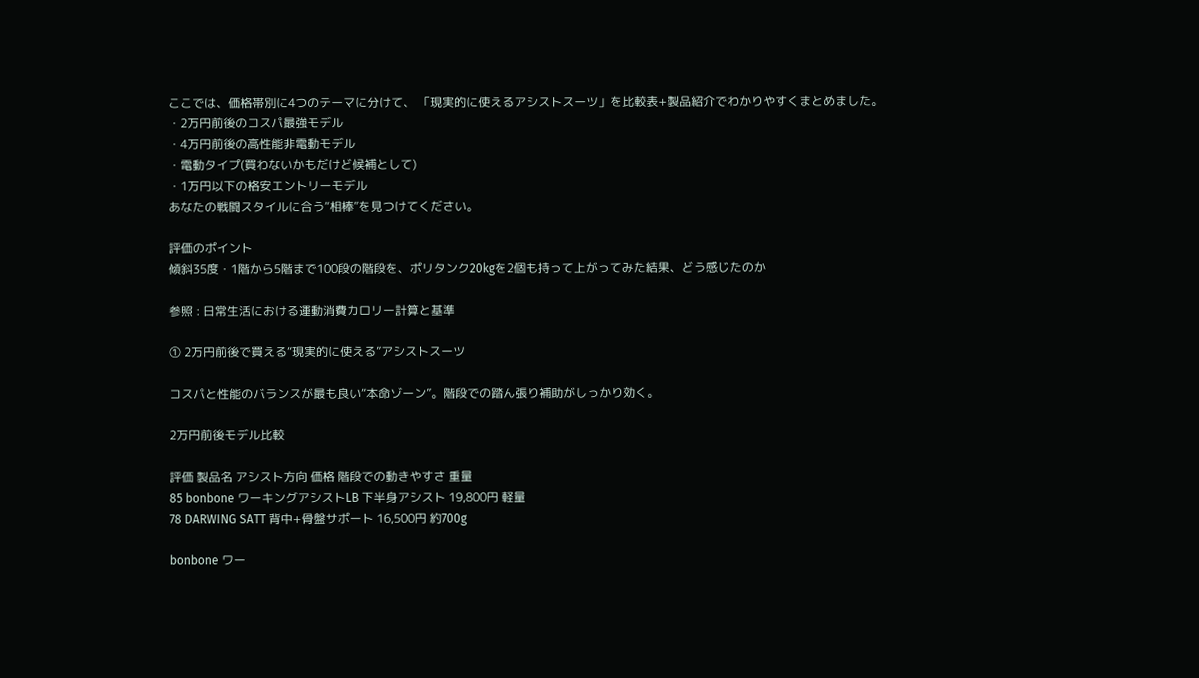ここでは、価格帯別に4つのテーマに分けて、 「現実的に使えるアシストスーツ」を比較表+製品紹介でわかりやすくまとめました。
・2万円前後のコスパ最強モデル
・4万円前後の高性能非電動モデル
・電動タイプ(買わないかもだけど候補として)
・1万円以下の格安エントリーモデル
あなたの戦闘スタイルに合う“相棒”を見つけてください。

評価のポイント
傾斜35度・1階から5階まで100段の階段を、ポリタンク20kgを2個も持って上がってみた結果、どう感じたのか

参照 : 日常生活における運動消費カロリー計算と基準

① 2万円前後で買える“現実的に使える”アシストスーツ

コスパと性能のバランスが最も良い“本命ゾーン”。階段での踏ん張り補助がしっかり効く。

2万円前後モデル比較

評価 製品名 アシスト方向 価格 階段での動きやすさ 重量
85 bonbone ワーキングアシストLB 下半身アシスト 19,800円 軽量
78 DARWING SATT 背中+骨盤サポート 16,500円 約700g

bonbone ワー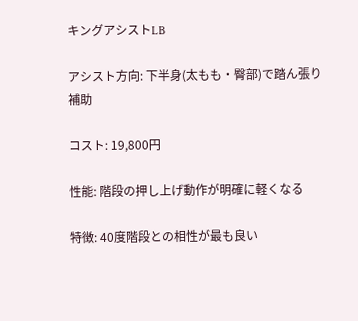キングアシストLB

アシスト方向: 下半身(太もも・臀部)で踏ん張り補助

コスト: 19,800円

性能: 階段の押し上げ動作が明確に軽くなる

特徴: 40度階段との相性が最も良い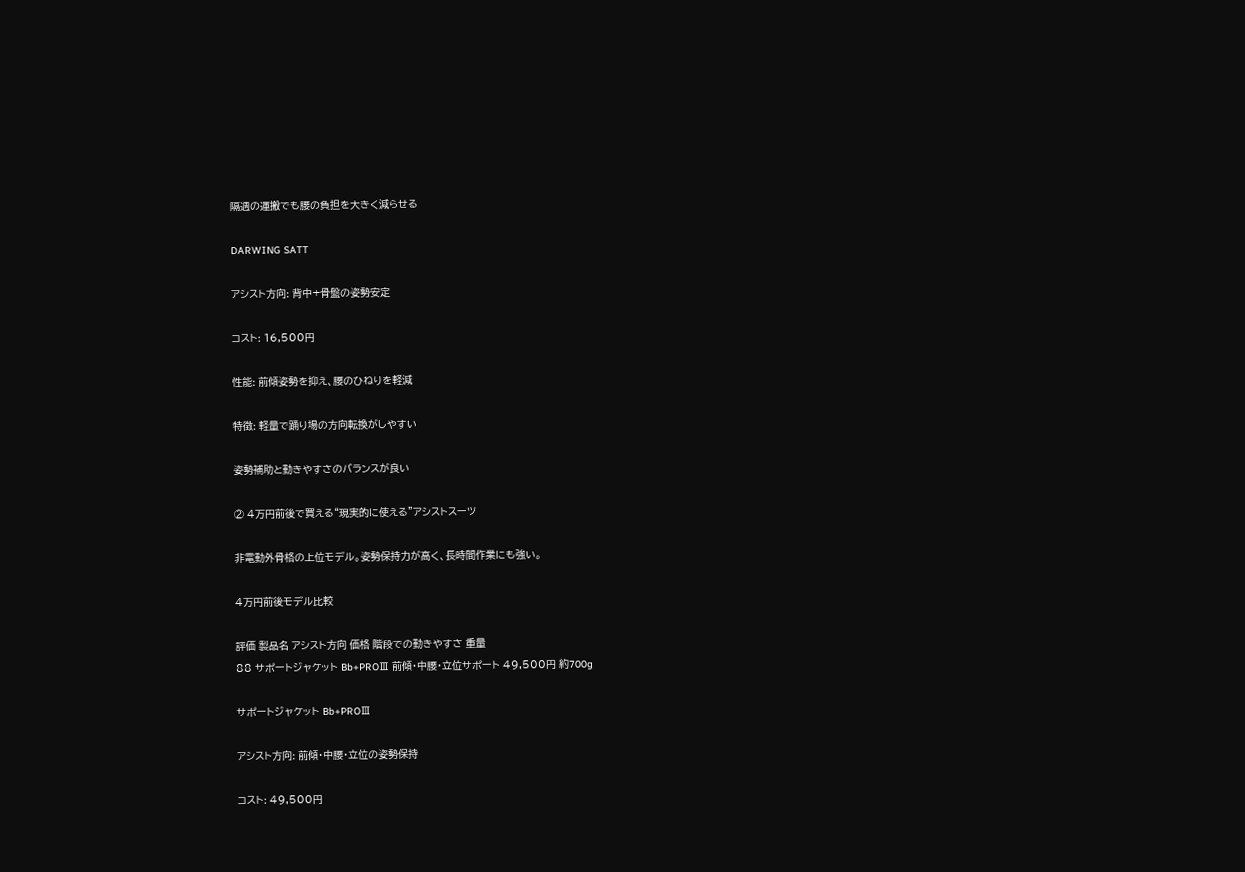隔週の運搬でも腰の負担を大きく減らせる

DARWING SATT

アシスト方向: 背中+骨盤の姿勢安定

コスト: 16,500円

性能: 前傾姿勢を抑え、腰のひねりを軽減

特徴: 軽量で踊り場の方向転換がしやすい

姿勢補助と動きやすさのバランスが良い

② 4万円前後で買える“現実的に使える”アシストスーツ

非電動外骨格の上位モデル。姿勢保持力が高く、長時間作業にも強い。

4万円前後モデル比較

評価 製品名 アシスト方向 価格 階段での動きやすさ 重量
88 サポートジャケット Bb+PROⅢ 前傾・中腰・立位サポート 49,500円 約700g

サポートジャケット Bb+PROⅢ

アシスト方向: 前傾・中腰・立位の姿勢保持

コスト: 49,500円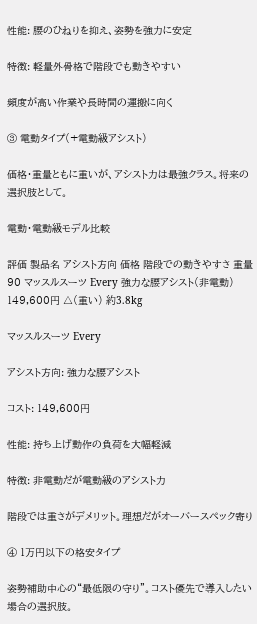性能: 腰のひねりを抑え、姿勢を強力に安定

特徴: 軽量外骨格で階段でも動きやすい

頻度が高い作業や長時間の運搬に向く

③ 電動タイプ(+電動級アシスト)

価格・重量ともに重いが、アシスト力は最強クラス。将来の選択肢として。

電動・電動級モデル比較

評価 製品名 アシスト方向 価格 階段での動きやすさ 重量
90 マッスルスーツ Every 強力な腰アシスト(非電動) 149,600円 △(重い) 約3.8kg

マッスルスーツ Every

アシスト方向: 強力な腰アシスト

コスト: 149,600円

性能: 持ち上げ動作の負荷を大幅軽減

特徴: 非電動だが電動級のアシスト力

階段では重さがデメリット。理想だがオーバースペック寄り

④ 1万円以下の格安タイプ

姿勢補助中心の“最低限の守り”。コスト優先で導入したい場合の選択肢。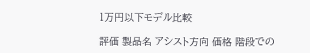1万円以下モデル比較

評価 製品名 アシスト方向 価格 階段での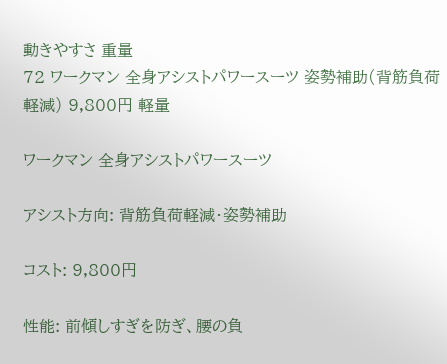動きやすさ 重量
72 ワークマン 全身アシストパワースーツ 姿勢補助(背筋負荷軽減) 9,800円 軽量

ワークマン 全身アシストパワースーツ

アシスト方向: 背筋負荷軽減・姿勢補助

コスト: 9,800円

性能: 前傾しすぎを防ぎ、腰の負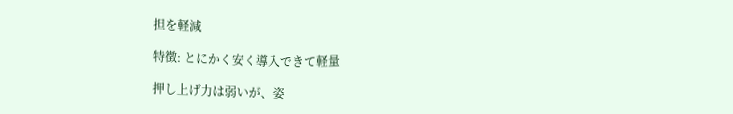担を軽減

特徴: とにかく安く導入できて軽量

押し上げ力は弱いが、姿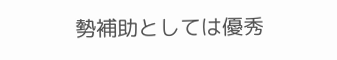勢補助としては優秀